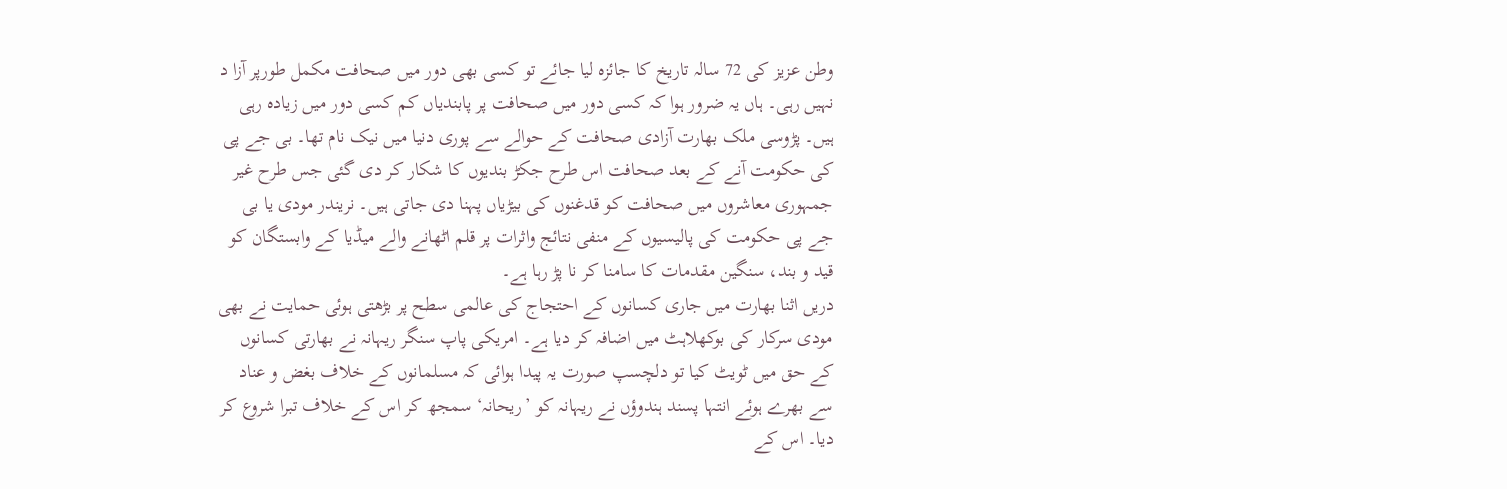وطن عزیز کی 72 سالہ تاریخ کا جائزہ لیا جائے تو کسی بھی دور میں صحافت مکمل طورپر آزا د نہیں رہی۔ ہاں یہ ضرور ہوا کہ کسی دور میں صحافت پر پابندیاں کم کسی دور میں زیادہ رہی ہیں۔ پڑوسی ملک بھارت آزادی صحافت کے حوالے سے پوری دنیا میں نیک نام تھا۔ بی جے پی کی حکومت آنے کے بعد صحافت اس طرح جکڑ بندیوں کا شکار کر دی گئی جس طرح غیر جمہوری معاشروں میں صحافت کو قدغنوں کی بیڑیاں پہنا دی جاتی ہیں۔ نریندر مودی یا بی جے پی حکومت کی پالیسیوں کے منفی نتائج واثرات پر قلم اٹھانے والے میڈیا کے وابستگان کو قید و بند، سنگین مقدمات کا سامنا کر نا پڑ رہا ہے۔
دریں اثنا بھارت میں جاری کسانوں کے احتجاج کی عالمی سطح پر بڑھتی ہوئی حمایت نے بھی مودی سرکار کی بوکھلاہٹ میں اضافہ کر دیا ہے۔ امریکی پاپ سنگر ریہانہ نے بھارتی کسانوں کے حق میں ٹویٹ کیا تو دلچسپ صورت یہ پیدا ہوائی کہ مسلمانوں کے خلاف بغض و عناد سے بھرے ہوئے انتہا پسند ہندوؤں نے ریہانہ کو ’ریحانہ‘ سمجھ کر اس کے خلاف تبرا شروع کر دیا۔ اس کے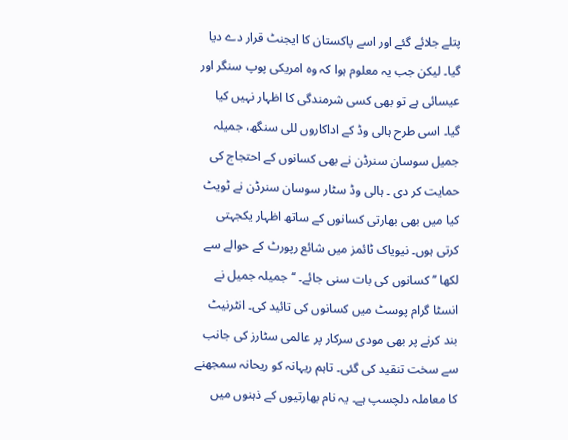پتلے جلائے گئے اور اسے پاکستان کا ایجنٹ قرار دے دیا گیا۔ لیکن جب یہ معلوم ہوا کہ وہ امریکی پوپ سنگر اور عیسائی ہے تو بھی کسی شرمندگی کا اظہار نہیں کیا گیا۔ اسی طرح ہالی وڈ کے اداکاروں للی سنگھ، جمیلہ جمیل سوسان سنرڈن نے بھی کسانوں کے احتجاج کی حمایت کر دی ۔ ہالی وڈ سٹار سوسان سنرڈن نے ٹویٹ کیا میں بھی بھارتی کسانوں کے ساتھ اظہار یکجہتی کرتی ہوں۔ نیویاک ٹائمز میں شائع رپورٹ کے حوالے سے لکھا ’’کسانوں کی بات سنی جائے۔ ‘‘جمیلہ جمیل نے انسٹا گرام پوسٹ میں کسانوں کی تائید کی۔ انٹرنیٹ بند کرنے پر بھی مودی سرکار پر عالمی سٹارز کی جانب سے سخت تنقید کی گئی۔ تاہم ریہانہ کو ریحانہ سمجھنے کا معاملہ دلچسپ ہے۔ یہ نام بھارتیوں کے ذہنوں میں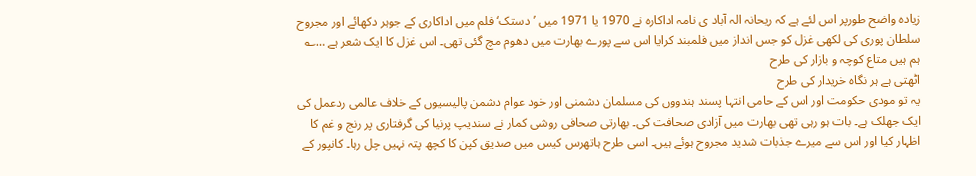زیادہ واضح طورپر اس لئے ہے کہ ریحانہ الہ آباد ی نامہ اداکارہ نے 1970 یا 1971 میں ’دستک‘ فلم میں اداکاری کے جوہر دکھائے اور مجروح سلطان پوری کی لکھی غزل کو جس انداز میں فلمبند کرایا اس سے پورے بھارت میں دھوم مچ گئی تھی۔ اس غزل کا ایک شعر ہے …؎
ہم ہیں متاع کوچہ و بازار کی طرح
اٹھتی ہے ہر نگاہ خریدار کی طرح
یہ تو مودی حکومت اور اس کے حامی انتہا پسند ہندووں کی مسلمان دشمنی اور خود عوام دشمن پالیسیوں کے خلاف عالمی ردعمل کی ایک جھلک ہے۔ بات ہو رہی تھی بھارت میں آزادی صحافت کی۔ بھارتی صحافی روشی کمار نے سندیپ پرنیا کی گرفتاری پر رنج و غم کا اظہار کیا اور اس سے میرے جذبات شدید مجروح ہوئے ہیں۔ اسی طرح ہاتھرس کیس میں صدیق کپن کا کچھ پتہ نہیں چل رہا۔ کانپور کے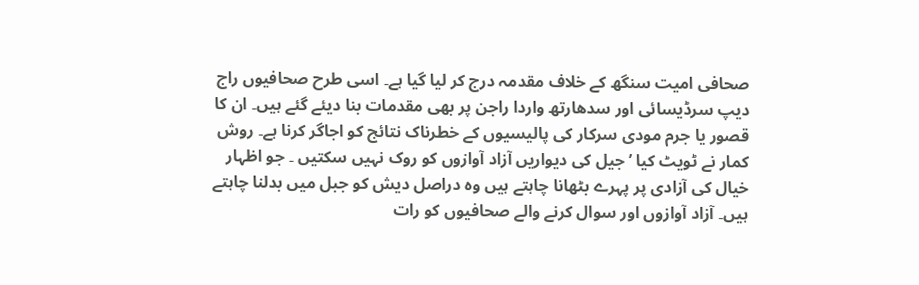صحافی امیت سنگھ کے خلاف مقدمہ درج کر لیا گیا ہے۔ اسی طرح صحافیوں راج دیپ سرڈیسائی اور سدھارتھ واردا راجن پر بھی مقدمات بنا دیئے گئے ہیں۔ ان کا قصور یا جرم مودی سرکار کی پالیسیوں کے خطرناک نتائج کو اجاگر کرنا ہے۔ روش کمار نے ٹویٹ کیا ’جیل کی دیواریں آزاد آوازوں کو روک نہیں سکتیں ۔ جو اظہار خیال کی آزادی پر پہرے بٹھانا چاہتے ہیں وہ دراصل دیش کو جبل میں بدلنا چاہتے ہیں۔ آزاد آوازوں اور سوال کرنے والے صحافیوں کو رات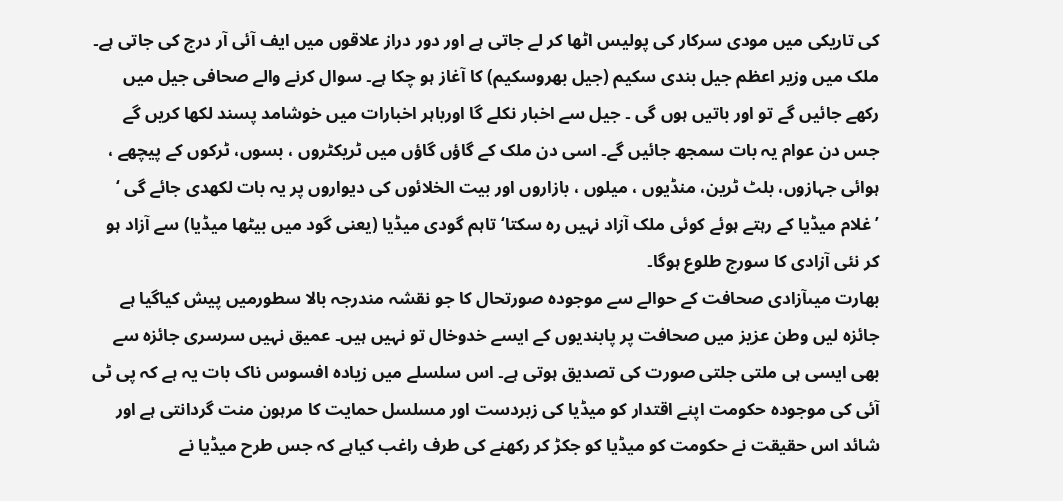کی تاریکی میں مودی سرکار کی پولیس اٹھا کر لے جاتی ہے اور دور دراز علاقوں میں ایف آئی آر درج کی جاتی ہے۔ ملک میں وزیر اعظم جیل بندی سکیم (جیل بھروسکیم) کا آغاز ہو چکا ہے۔ سوال کرنے والے صحافی جیل میں رکھے جائیں گے تو اور باتیں ہوں گی ۔ جیل سے اخبار نکلے گا اورباہر اخبارات میں خوشامد پسند لکھا کریں گے جس دن عوام یہ بات سمجھ جائیں گے۔ اسی دن ملک کے گاؤں گاؤں میں ٹریکٹروں ، بسوں، ٹرکوں کے پیچھے ، ہوائی جہازوں، بلٹ ٹرین، منڈیوں ، میلوں ، بازاروں اور بیت الخلائوں کی دیواروں پر یہ بات لکھدی جائے گی ‘ ’غلام میڈیا کے رہتے ہوئے کوئی ملک آزاد نہیں رہ سکتا‘ تاہم گودی میڈیا (یعنی گود میں بیٹھا میڈیا) سے آزاد ہو کر نئی آزادی کا سورج طلوع ہوگا۔
بھارت میںآزادی صحافت کے حوالے سے موجودہ صورتحال کا جو نقشہ مندرجہ بالا سطورمیں پیش کیاگیا ہے جائزہ لیں وطن عزیز میں صحافت پر پابندیوں کے ایسے خدوخال تو نہیں ہیں۔ عمیق نہیں سرسری جائزہ سے بھی ایسی ہی ملتی جلتی صورت کی تصدیق ہوتی ہے۔ اس سلسلے میں زیادہ افسوس ناک بات یہ ہے کہ پی ٹی آئی کی موجودہ حکومت اپنے اقتدار کو میڈیا کی زبردست اور مسلسل حمایت کا مرہون منت گردانتی ہے اور شائد اس حقیقت نے حکومت کو میڈیا کو جکڑ کر رکھنے کی طرف راغب کیاہے کہ جس طرح میڈیا نے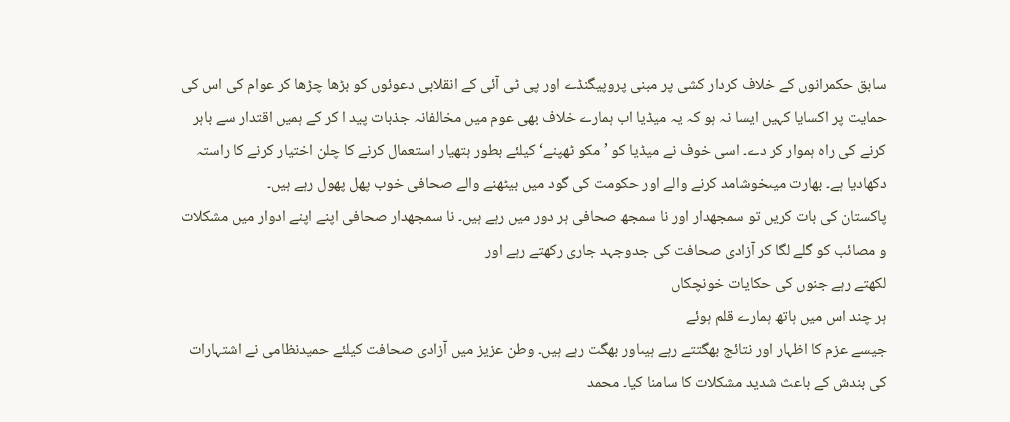سابق حکمرانوں کے خلاف کردار کشی پر مبنی پروپیگنڈے اور پی ٹی آئی کے انقلابی دعوئوں کو بڑھا چڑھا کر عوام کی اس کی حمایت پر اکسایا کہیں ایسا نہ ہو کہ یہ میڈیا اب ہمارے خلاف بھی عوم میں مخالفانہ جذبات پید ا کر کے ہمیں اقتدار سے باہر کرنے کی راہ ہموار کر دے۔ اسی خوف نے میڈیا کو ’مکو ٹھپنے‘ کیلئے بطور ہتھیار استعمال کرنے کا چلن اختیار کرنے کا راستہ دکھادیا ہے۔ بھارت میںخوشامد کرنے والے اور حکومت کی گود میں بیٹھنے والے صحافی خوب پھل پھول رہے ہیں۔
پاکستان کی بات کریں تو سمجھدار اور نا سمجھ صحافی ہر دور میں رہے ہیں۔ نا سمجھدار صحافی اپنے اپنے ادوار میں مشکلات و مصائب کو گلے لگا کر آزادی صحافت کی جدوجہد جاری رکھتے رہے اور
لکھتے رہے جنوں کی حکایات خونچکاں
ہر چند اس میں ہاتھ ہمارے قلم ہوئے
جیسے عزم کا اظہار اور نتائج بھگتتے رہے ہیںاور بھگت رہے ہیں۔ وطن عزیز میں آزادی صحافت کیلئے حمیدنظامی نے اشتہارات کی بندش کے باعث شدید مشکلات کا سامنا کیا۔ محمد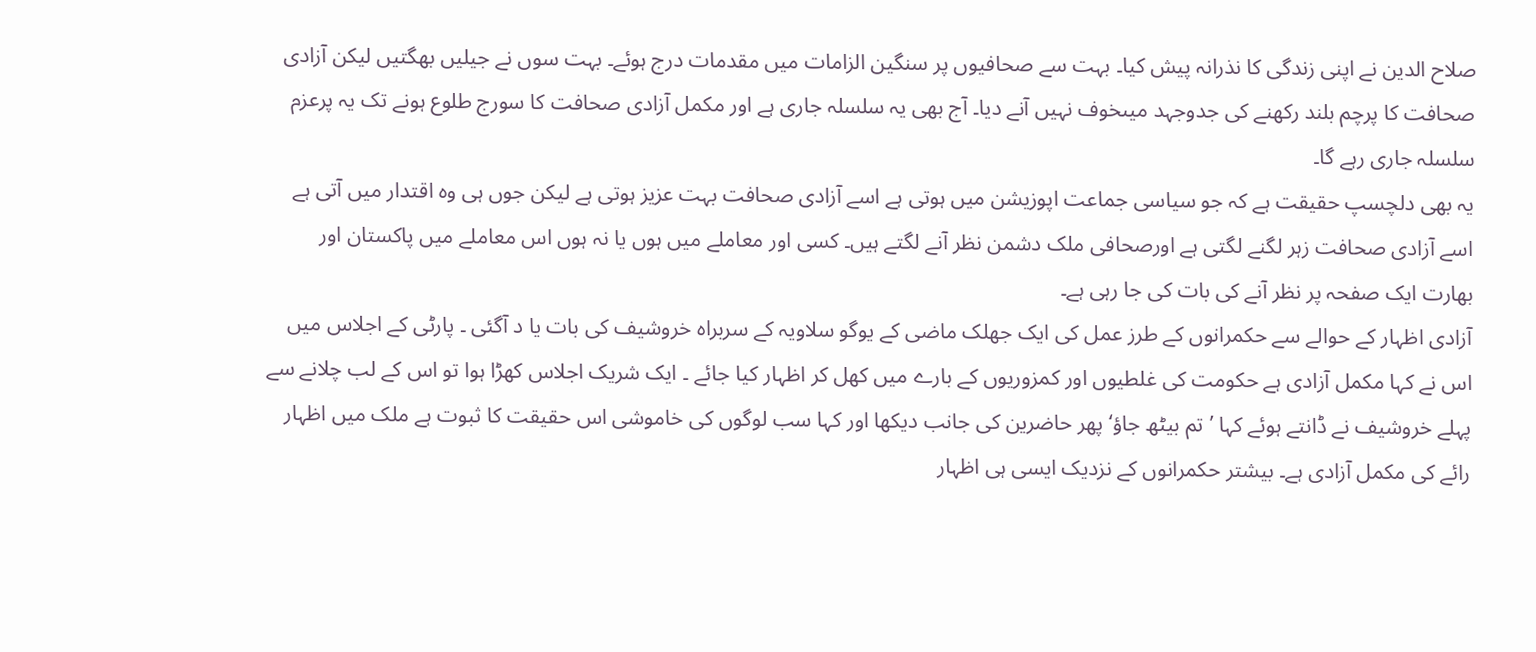صلاح الدین نے اپنی زندگی کا نذرانہ پیش کیا۔ بہت سے صحافیوں پر سنگین الزامات میں مقدمات درج ہوئے۔ بہت سوں نے جیلیں بھگتیں لیکن آزادی صحافت کا پرچم بلند رکھنے کی جدوجہد میںخوف نہیں آنے دیا۔ آج بھی یہ سلسلہ جاری ہے اور مکمل آزادی صحافت کا سورج طلوع ہونے تک یہ پرعزم سلسلہ جاری رہے گا۔
یہ بھی دلچسپ حقیقت ہے کہ جو سیاسی جماعت اپوزیشن میں ہوتی ہے اسے آزادی صحافت بہت عزیز ہوتی ہے لیکن جوں ہی وہ اقتدار میں آتی ہے اسے آزادی صحافت زہر لگنے لگتی ہے اورصحافی ملک دشمن نظر آنے لگتے ہیں۔ کسی اور معاملے میں ہوں یا نہ ہوں اس معاملے میں پاکستان اور بھارت ایک صفحہ پر نظر آنے کی بات کی جا رہی ہے۔
آزادی اظہار کے حوالے سے حکمرانوں کے طرز عمل کی ایک جھلک ماضی کے یوگو سلاویہ کے سربراہ خروشیف کی بات یا د آگئی ۔ پارٹی کے اجلاس میں اس نے کہا مکمل آزادی ہے حکومت کی غلطیوں اور کمزوریوں کے بارے میں کھل کر اظہار کیا جائے ۔ ایک شریک اجلاس کھڑا ہوا تو اس کے لب چلانے سے پہلے خروشیف نے ڈانتے ہوئے کہا ’تم بیٹھ جاؤ‘ پھر حاضرین کی جانب دیکھا اور کہا سب لوگوں کی خاموشی اس حقیقت کا ثبوت ہے ملک میں اظہار رائے کی مکمل آزادی ہے۔ بیشتر حکمرانوں کے نزدیک ایسی ہی اظہار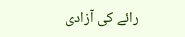رائے کی آزادی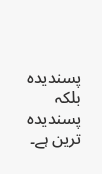پسندیدہ بلکہ پسندیدہ ترین ہے۔